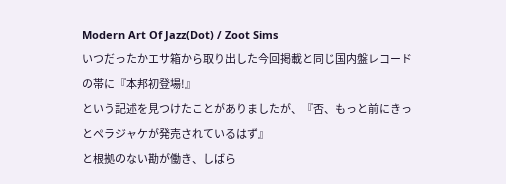Modern Art Of Jazz(Dot) / Zoot Sims
いつだったかエサ箱から取り出した今回掲載と同じ国内盤レコードの帯に『本邦初登場!』
という記述を見つけたことがありましたが、『否、もっと前にきっとペラジャケが発売されているはず』
と根拠のない勘が働き、しばら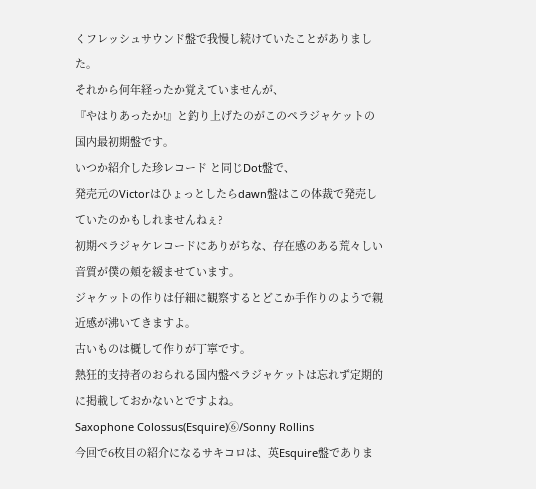くフレッシュサウンド盤で我慢し続けていたことがありました。
それから何年経ったか覚えていませんが、
『やはりあったか!』と釣り上げたのがこのペラジャケットの国内最初期盤です。
いつか紹介した珍レコード と同じDot盤で、
発売元のVictorはひょっとしたらdawn盤はこの体裁で発売していたのかもしれませんねぇ?
初期ペラジャケレコードにありがちな、存在感のある荒々しい音質が僕の頬を緩ませています。
ジャケットの作りは仔細に観察するとどこか手作りのようで親近感が沸いてきますよ。
古いものは概して作りが丁寧です。
熱狂的支持者のおられる国内盤ペラジャケットは忘れず定期的に掲載しておかないとですよね。
Saxophone Colossus(Esquire)⑥/Sonny Rollins
今回で6枚目の紹介になるサキコロは、英Esquire盤でありま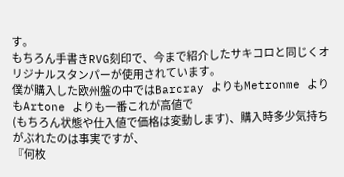す。
もちろん手書きRVG刻印で、今まで紹介したサキコロと同じくオリジナルスタンパーが使用されています。
僕が購入した欧州盤の中ではBarcray よりもMetronme よりもArtone よりも一番これが高値で
(もちろん状態や仕入値で価格は変動します)、購入時多少気持ちがぶれたのは事実ですが、
『何枚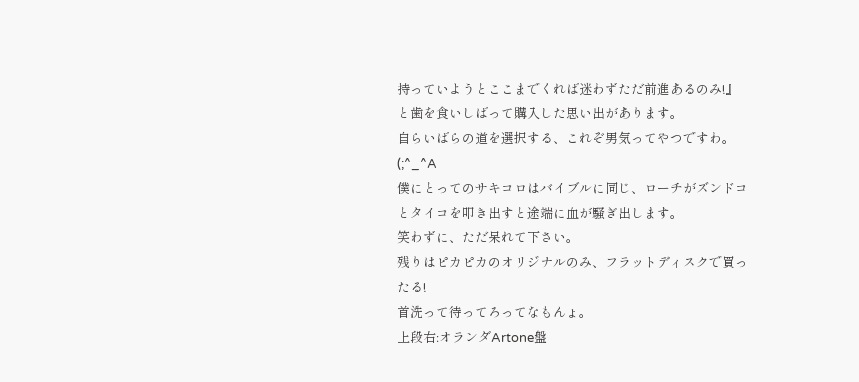持っていようとここまでくれば迷わずただ前進あるのみ!』
と歯を食いしばって購入した思い出があります。
自らいばらの道を選択する、これぞ男気ってやつですわ。 (;^_^A
僕にとってのサキコロはバイブルに同じ、ローチがズンドコとタイコを叩き出すと途端に血が騒ぎ出します。
笑わずに、ただ呆れて下さい。
残りはピカピカのオリジナルのみ、フラットディスクで買ったる!
首洗って待ってろってなもんょ。
上段右:オランダArtone盤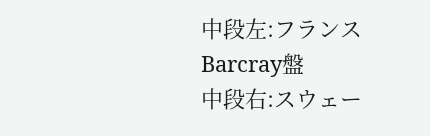中段左:フランスBarcray盤
中段右:スウェー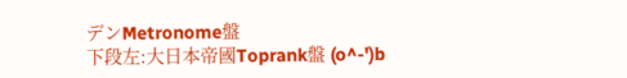デンMetronome盤
下段左:大日本帝國Toprank盤 (o^-')b